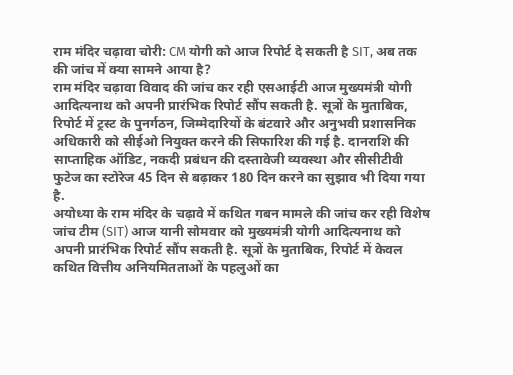राम मंदिर चढ़ावा चोरी: CM योगी को आज रिपोर्ट दे सकती है SIT, अब तक की जांच में क्या सामने आया है?
राम मंदिर चढ़ावा विवाद की जांच कर रही एसआईटी आज मुख्यमंत्री योगी आदित्यनाथ को अपनी प्रारंभिक रिपोर्ट सौंप सकती है. सूत्रों के मुताबिक, रिपोर्ट में ट्रस्ट के पुनर्गठन, जिम्मेदारियों के बंटवारे और अनुभवी प्रशासनिक अधिकारी को सीईओ नियुक्त करने की सिफारिश की गई है. दानराशि की साप्ताहिक ऑडिट, नकदी प्रबंधन की दस्तावेजी व्यवस्था और सीसीटीवी फुटेज का स्टोरेज 45 दिन से बढ़ाकर 180 दिन करने का सुझाव भी दिया गया है.
अयोध्या के राम मंदिर के चढ़ावे में कथित गबन मामले की जांच कर रही विशेष जांच टीम (SIT) आज यानी सोमवार को मुख्यमंत्री योगी आदित्यनाथ को अपनी प्रारंभिक रिपोर्ट सौंप सकती है. सूत्रों के मुताबिक, रिपोर्ट में केवल कथित वित्तीय अनियमितताओं के पहलुओं का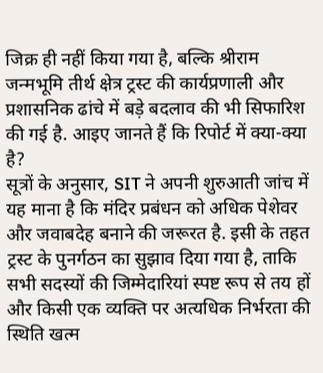जिक्र ही नहीं किया गया है, बल्कि श्रीराम जन्मभूमि तीर्थ क्षेत्र ट्रस्ट की कार्यप्रणाली और प्रशासनिक ढांचे में बड़े बदलाव की भी सिफारिश की गई है. आइए जानते हैं कि रिपोर्ट में क्या-क्या है?
सूत्रों के अनुसार, SIT ने अपनी शुरुआती जांच में यह माना है कि मंदिर प्रबंधन को अधिक पेशेवर और जवाबदेह बनाने की जरूरत है. इसी के तहत ट्रस्ट के पुनर्गठन का सुझाव दिया गया है, ताकि सभी सदस्यों की जिम्मेदारियां स्पष्ट रूप से तय हों और किसी एक व्यक्ति पर अत्यधिक निर्भरता की स्थिति खत्म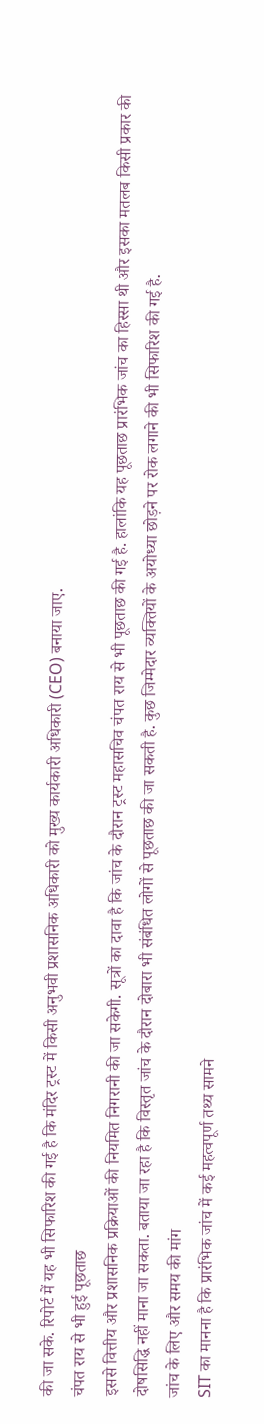की जा सके. रिपोर्ट में यह भी सिफारिश की गई है कि मंदिर ट्रस्ट में किसी अनुभवी प्रशासनिक अधिकारी को मुख्य कार्यकारी अधिकारी (CEO) बनाया जाए.
चंपत राय से भी हुई पूछताछ
इससे वित्तीय और प्रशासनिक प्रक्रियाओं की नियमित निगरानी की जा सकेगी. सूत्रों का दावा है कि जांच के दौरान ट्रस्ट महासचिव चंपत राय से भी पूछताछ की गई है. हालांकि यह पूछताछ प्रारंभिक जांच का हिस्सा थी और इसका मतलब किसी प्रकार की दोषसिद्धि नहीं माना जा सकता. बताया जा रहा है कि विस्तृत जांच के दौरान दोबारा भी संबंधित लोगों से पूछताछ की जा सकती है. कुछ जिम्मेदार व्यक्तियों के अयोध्या छोड़ने पर रोक लगाने की भी सिफारिश की गई है.
जांच के लिए और समय की मांग
SIT का मानना है कि प्रारंभिक जांच में कई महत्वपूर्ण तथ्य सामने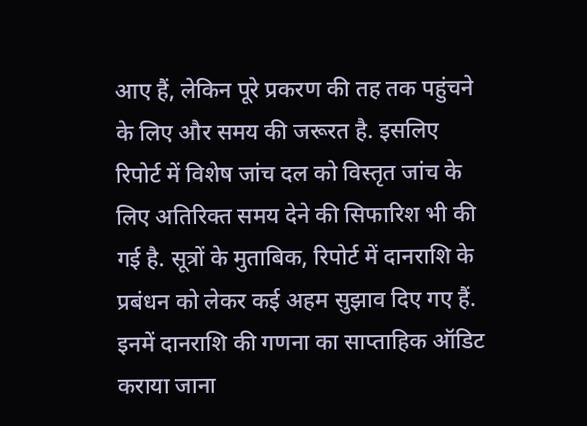आए हैं, लेकिन पूरे प्रकरण की तह तक पहुंचने के लिए और समय की जरूरत है. इसलिए रिपोर्ट में विशेष जांच दल को विस्तृत जांच के लिए अतिरिक्त समय देने की सिफारिश भी की गई है. सूत्रों के मुताबिक, रिपोर्ट में दानराशि के प्रबंधन को लेकर कई अहम सुझाव दिए गए हैं. इनमें दानराशि की गणना का साप्ताहिक ऑडिट कराया जाना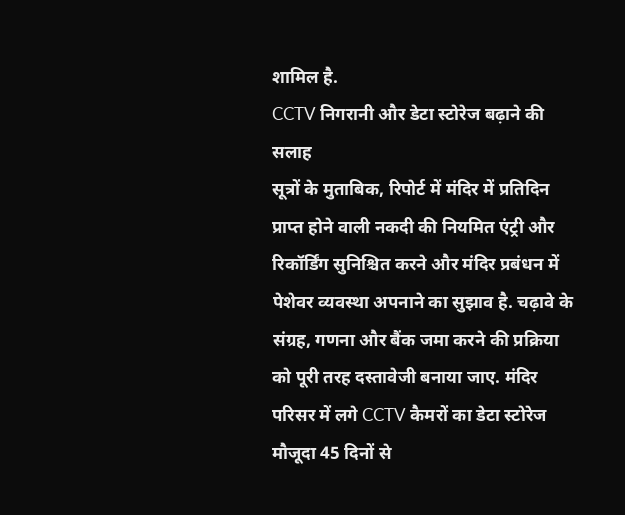शामिल है.
CCTV निगरानी और डेटा स्टोरेज बढ़ाने की सलाह
सूत्रों के मुताबिक, रिपोर्ट में मंदिर में प्रतिदिन प्राप्त होने वाली नकदी की नियमित एंट्री और रिकॉर्डिंग सुनिश्चित करने और मंदिर प्रबंधन में पेशेवर व्यवस्था अपनाने का सुझाव है. चढ़ावे के संग्रह, गणना और बैंक जमा करने की प्रक्रिया को पूरी तरह दस्तावेजी बनाया जाए. मंदिर परिसर में लगे CCTV कैमरों का डेटा स्टोरेज मौजूदा 45 दिनों से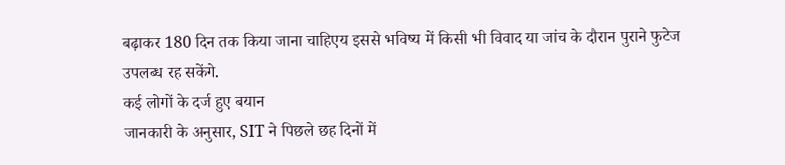बढ़ाकर 180 दिन तक किया जाना चाहिएय इससे भविष्य में किसी भी विवाद या जांच के दौरान पुराने फुटेज उपलब्ध रह सकेंगे.
कई लोगों के दर्ज हुए बयान
जानकारी के अनुसार, SIT ने पिछले छह दिनों में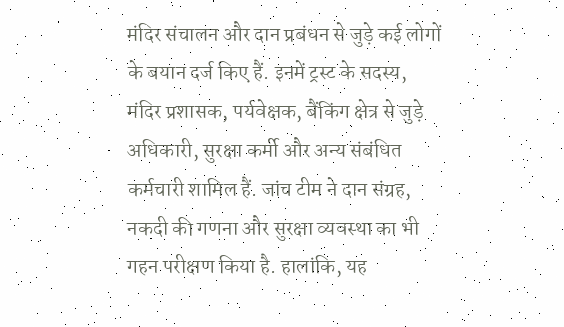मंदिर संचालन और दान प्रबंधन से जुड़े कई लोगों के बयान दर्ज किए हैं. इनमें ट्रस्ट के सदस्य, मंदिर प्रशासक, पर्यवेक्षक, बैंकिंग क्षेत्र से जुड़े अधिकारी, सुरक्षा कर्मी और अन्य संबंधित कर्मचारी शामिल हैं. जांच टीम ने दान संग्रह, नकदी की गणना और सुरक्षा व्यवस्था का भी गहन परीक्षण किया है. हालांकि, यह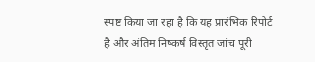स्पष्ट किया जा रहा है कि यह प्रारंभिक रिपोर्ट है और अंतिम निष्कर्ष विस्तृत जांच पूरी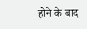होने के बाद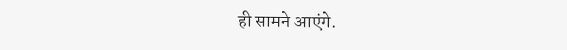ही सामने आएंगे.